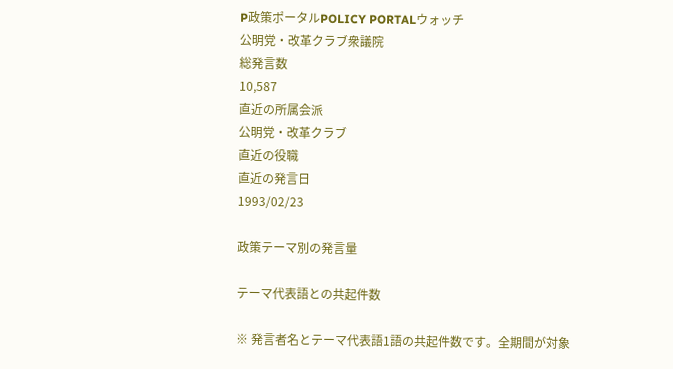P政策ポータルPOLICY PORTALウォッチ
公明党・改革クラブ衆議院
総発言数
10,587
直近の所属会派
公明党・改革クラブ
直近の役職
直近の発言日
1993/02/23

政策テーマ別の発言量

テーマ代表語との共起件数

※ 発言者名とテーマ代表語1語の共起件数です。全期間が対象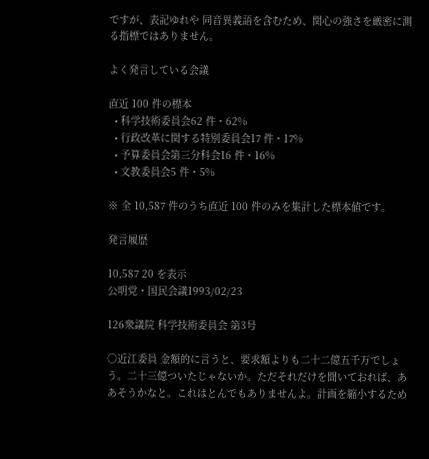ですが、表記ゆれや 同音異義語を含むため、関心の強さを厳密に測る指標ではありません。

よく発言している会議

直近 100 件の標本
  • 科学技術委員会62 件・62%
  • 行政改革に関する特別委員会17 件・17%
  • 予算委員会第三分科会16 件・16%
  • 文教委員会5 件・5%

※ 全 10,587 件のうち直近 100 件のみを集計した標本値です。

発言履歴

10,587 20 を表示
公明党・国民会議1993/02/23

126衆議院 科学技術委員会 第3号

○近江委員 金額的に言うと、要求額よりも二十二億五千万でしょう。二十三億ついたじゃないか。ただそれだけを聞いておれば、ああそうかなと。これはとんでもありませんよ。計画を縮小するため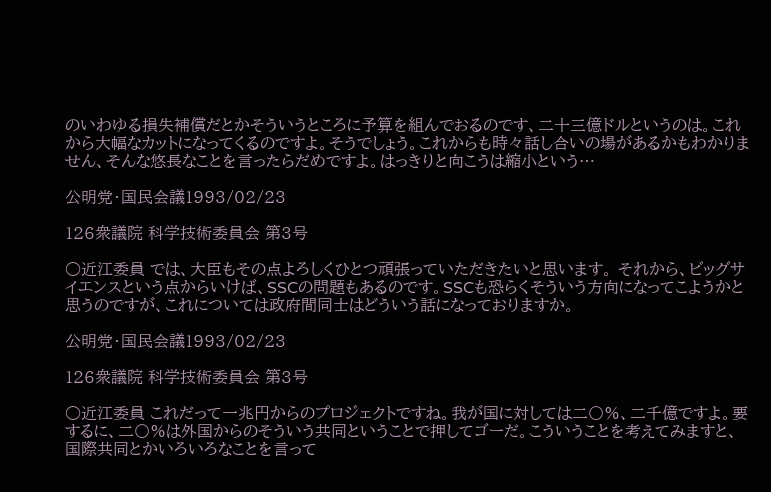のいわゆる損失補償だとかそういうところに予算を組んでおるのです、二十三億ドルというのは。これから大幅なカットになってくるのですよ。そうでしょう。これからも時々話し合いの場があるかもわかりません、そんな悠長なことを言ったらだめですよ。はっきりと向こうは縮小という…

公明党・国民会議1993/02/23

126衆議院 科学技術委員会 第3号

○近江委員 では、大臣もその点よろしくひとつ頑張っていただきたいと思います。 それから、ビッグサイエンスという点からいけば、SSCの問題もあるのです。SSCも恐らくそういう方向になってこようかと思うのですが、これについては政府間同士はどういう話になっておりますか。

公明党・国民会議1993/02/23

126衆議院 科学技術委員会 第3号

○近江委員 これだって一兆円からのプロジェクトですね。我が国に対しては二〇%、二千億ですよ。要するに、二〇%は外国からのそういう共同ということで押してゴーだ。こういうことを考えてみますと、国際共同とかいろいろなことを言って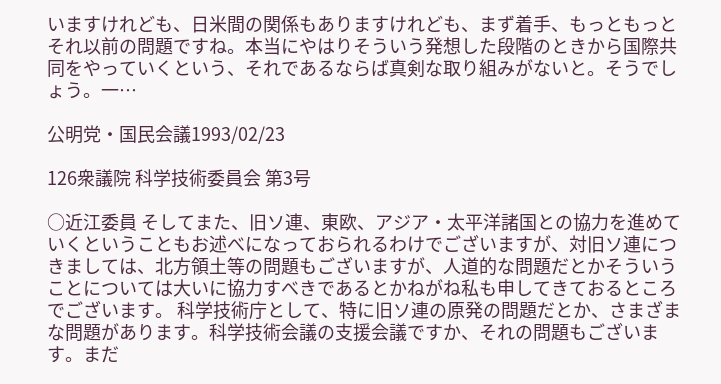いますけれども、日米間の関係もありますけれども、まず着手、もっともっとそれ以前の問題ですね。本当にやはりそういう発想した段階のときから国際共同をやっていくという、それであるならば真剣な取り組みがないと。そうでしょう。一…

公明党・国民会議1993/02/23

126衆議院 科学技術委員会 第3号

○近江委員 そしてまた、旧ソ連、東欧、アジア・太平洋諸国との協力を進めていくということもお述べになっておられるわけでございますが、対旧ソ連につきましては、北方領土等の問題もございますが、人道的な問題だとかそういうことについては大いに協力すべきであるとかねがね私も申してきておるところでございます。 科学技術庁として、特に旧ソ連の原発の問題だとか、さまざまな問題があります。科学技術会議の支援会議ですか、それの問題もございます。まだ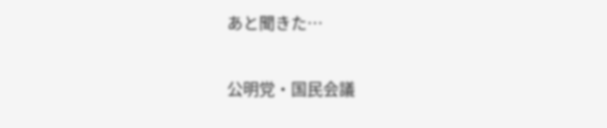あと聞きた…

公明党・国民会議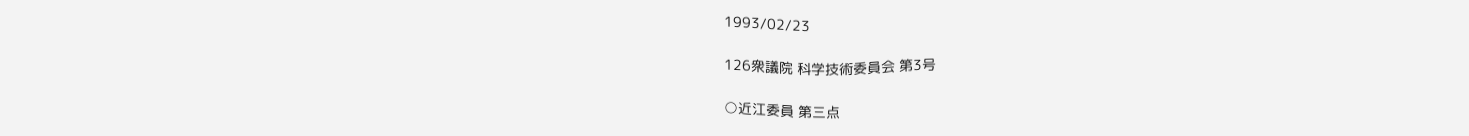1993/02/23

126衆議院 科学技術委員会 第3号

○近江委員 第三点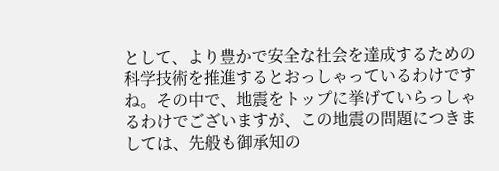として、より豊かで安全な社会を達成するための科学技術を推進するとおっしゃっているわけですね。その中で、地震をトップに挙げていらっしゃるわけでございますが、この地震の問題につきましては、先般も御承知の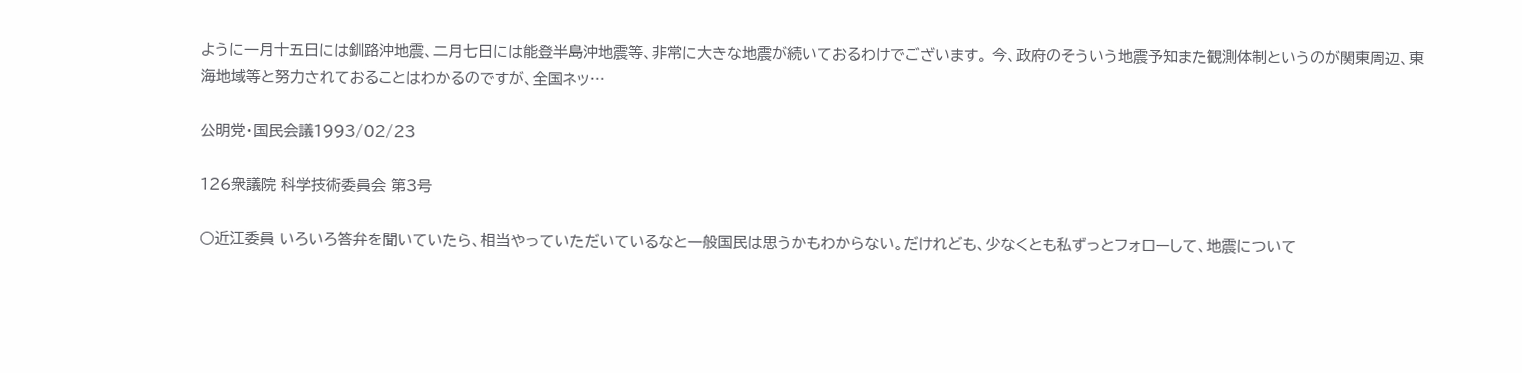ように一月十五日には釧路沖地震、二月七日には能登半島沖地震等、非常に大きな地震が続いておるわけでございます。 今、政府のそういう地震予知また観測体制というのが関東周辺、東海地域等と努力されておることはわかるのですが、全国ネッ…

公明党・国民会議1993/02/23

126衆議院 科学技術委員会 第3号

○近江委員 いろいろ答弁を聞いていたら、相当やっていただいているなと一般国民は思うかもわからない。だけれども、少なくとも私ずっとフォローして、地震について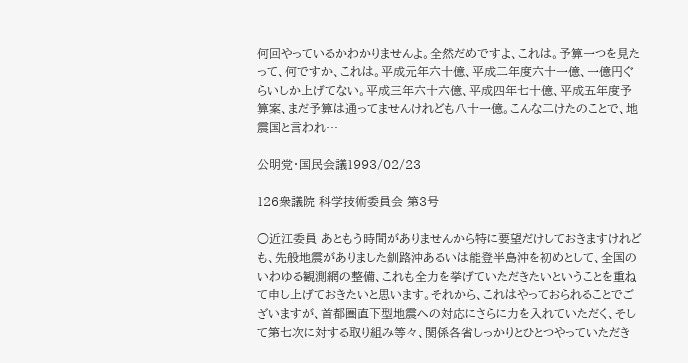何回やっているかわかりませんよ。全然だめですよ、これは。予算一つを見たって、何ですか、これは。平成元年六十億、平成二年度六十一億、一億円ぐらいしか上げてない。平成三年六十六億、平成四年七十億、平成五年度予算案、まだ予算は通ってませんけれども八十一億。こんな二けたのことで、地震国と言われ…

公明党・国民会議1993/02/23

126衆議院 科学技術委員会 第3号

○近江委員 あともう時間がありませんから特に要望だけしておきますけれども、先般地震がありました釧路沖あるいは能登半島沖を初めとして、全国のいわゆる観測網の整備、これも全力を挙げていただきたいということを重ねて申し上げておきたいと思います。それから、これはやっておられることでございますが、首都圏直下型地震への対応にさらに力を入れていただく、そして第七次に対する取り組み等々、関係各省しっかりとひとつやっていただき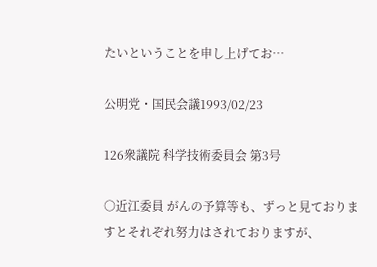たいということを申し上げてお…

公明党・国民会議1993/02/23

126衆議院 科学技術委員会 第3号

○近江委員 がんの予算等も、ずっと見ておりますとそれぞれ努力はされておりますが、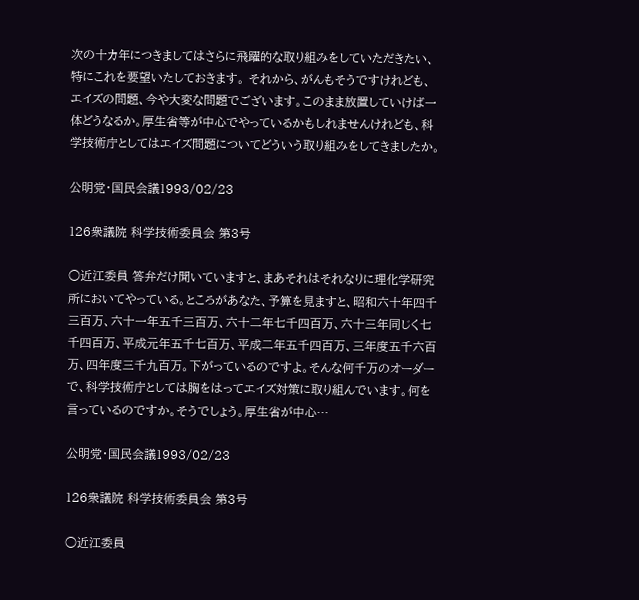次の十カ年につきましてはさらに飛躍的な取り組みをしていただきたい、特にこれを要望いたしておきます。 それから、がんもそうですけれども、エイズの問題、今や大変な問題でございます。このまま放置していけば一体どうなるか。厚生省等が中心でやっているかもしれませんけれども、科学技術庁としてはエイズ問題についてどういう取り組みをしてきましたか。

公明党・国民会議1993/02/23

126衆議院 科学技術委員会 第3号

○近江委員 答弁だけ聞いていますと、まあそれはそれなりに理化学研究所においてやっている。ところがあなた、予算を見ますと、昭和六十年四千三百万、六十一年五千三百万、六十二年七千四百万、六十三年同じく七千四百万、平成元年五千七百万、平成二年五千四百万、三年度五千六百万、四年度三千九百万。下がっているのですよ。そんな何千万のオーダーで、科学技術庁としては胸をはってエイズ対策に取り組んでいます。何を言っているのですか。そうでしょう。厚生省が中心…

公明党・国民会議1993/02/23

126衆議院 科学技術委員会 第3号

○近江委員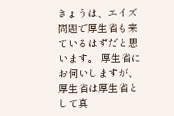きょうは、エイズ問題で厚生省も来ているはずだと思います。 厚生省にお伺いしますが、厚生省は厚生省として真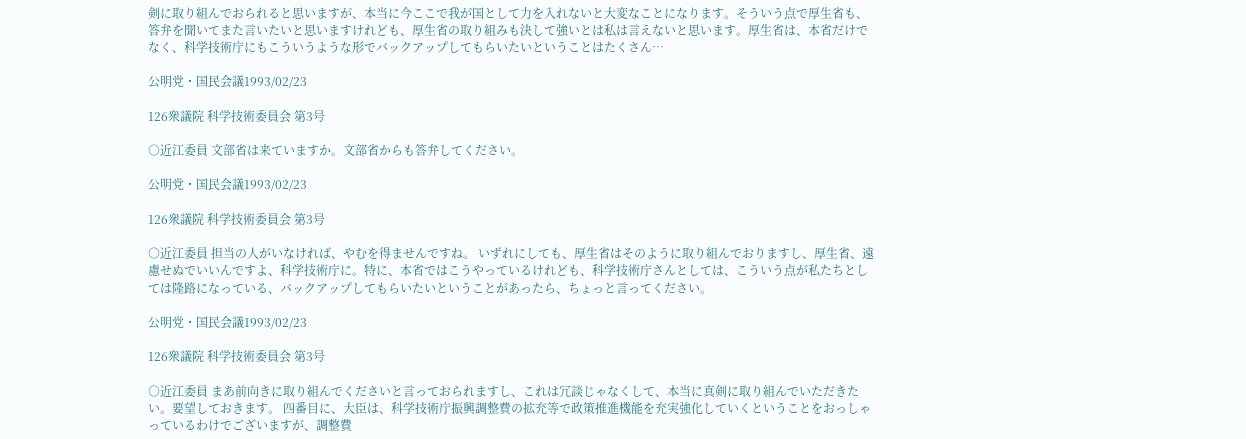剣に取り組んでおられると思いますが、本当に今ここで我が国として力を入れないと大変なことになります。そういう点で厚生省も、答弁を聞いてまた言いたいと思いますけれども、厚生省の取り組みも決して強いとは私は言えないと思います。厚生省は、本省だけでなく、科学技術庁にもこういうような形でバックアップしてもらいたいということはたくさん…

公明党・国民会議1993/02/23

126衆議院 科学技術委員会 第3号

○近江委員 文部省は来ていますか。文部省からも答弁してください。

公明党・国民会議1993/02/23

126衆議院 科学技術委員会 第3号

○近江委員 担当の人がいなければ、やむを得ませんですね。 いずれにしても、厚生省はそのように取り組んでおりますし、厚生省、遠慮せぬでいいんですよ、科学技術庁に。特に、本省ではこうやっているけれども、科学技術庁さんとしては、こういう点が私たちとしては隆路になっている、バックアップしてもらいたいということがあったら、ちょっと言ってください。

公明党・国民会議1993/02/23

126衆議院 科学技術委員会 第3号

○近江委員 まあ前向きに取り組んでくださいと言っておられますし、これは冗談じゃなくして、本当に真剣に取り組んでいただきたい。要望しておきます。 四番目に、大臣は、科学技術庁振興調整費の拡充等で政策推進機能を充実強化していくということをおっしゃっているわけでございますが、調整費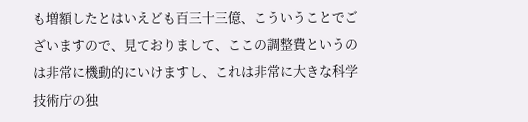も増額したとはいえども百三十三億、こういうことでございますので、見ておりまして、ここの調整費というのは非常に機動的にいけますし、これは非常に大きな科学技術庁の独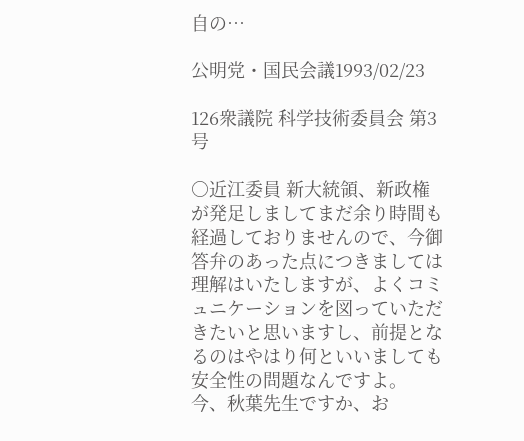自の…

公明党・国民会議1993/02/23

126衆議院 科学技術委員会 第3号

○近江委員 新大統領、新政権が発足しましてまだ余り時間も経過しておりませんので、今御答弁のあった点につきましては理解はいたしますが、よくコミュニケーションを図っていただきたいと思いますし、前提となるのはやはり何といいましても安全性の問題なんですよ。 今、秋葉先生ですか、お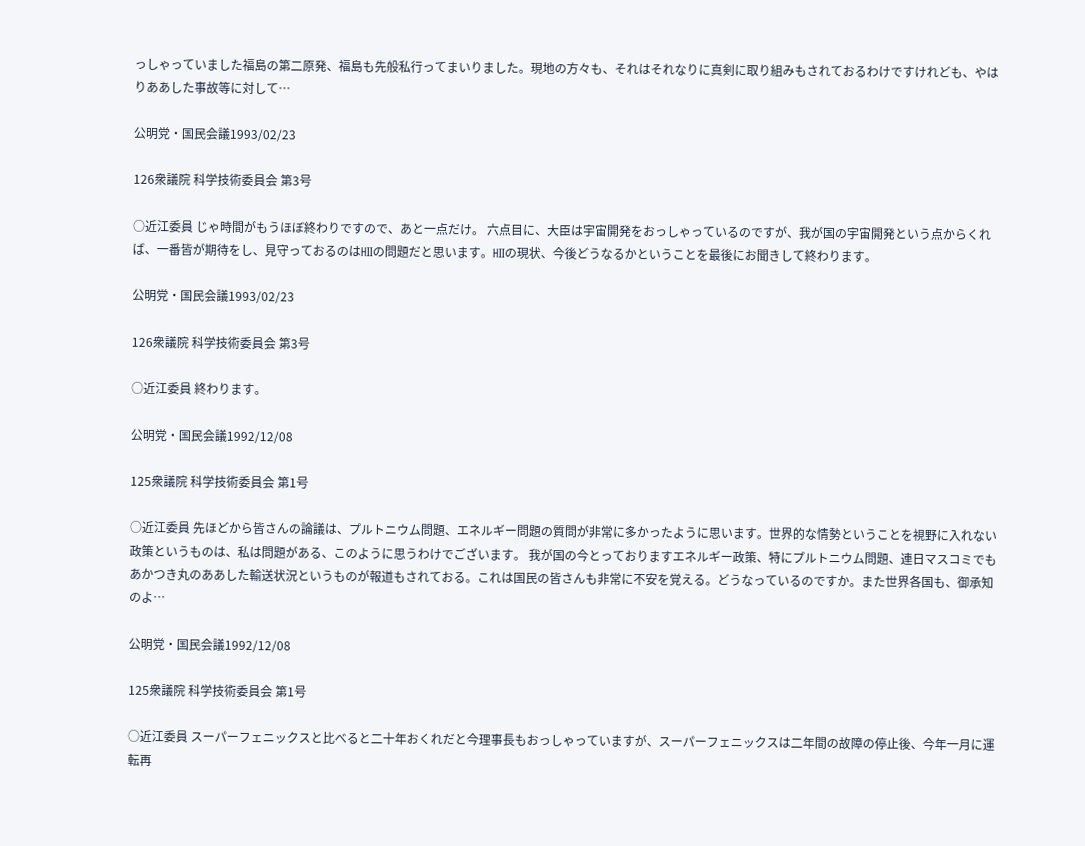っしゃっていました福島の第二原発、福島も先般私行ってまいりました。現地の方々も、それはそれなりに真剣に取り組みもされておるわけですけれども、やはりああした事故等に対して…

公明党・国民会議1993/02/23

126衆議院 科学技術委員会 第3号

○近江委員 じゃ時間がもうほぼ終わりですので、あと一点だけ。 六点目に、大臣は宇宙開発をおっしゃっているのですが、我が国の宇宙開発という点からくれば、一番皆が期待をし、見守っておるのはHⅡの問題だと思います。HⅡの現状、今後どうなるかということを最後にお聞きして終わります。

公明党・国民会議1993/02/23

126衆議院 科学技術委員会 第3号

○近江委員 終わります。

公明党・国民会議1992/12/08

125衆議院 科学技術委員会 第1号

○近江委員 先ほどから皆さんの論議は、プルトニウム問題、エネルギー問題の質問が非常に多かったように思います。世界的な情勢ということを視野に入れない政策というものは、私は問題がある、このように思うわけでございます。 我が国の今とっておりますエネルギー政策、特にプルトニウム問題、連日マスコミでもあかつき丸のああした輸送状況というものが報道もされておる。これは国民の皆さんも非常に不安を覚える。どうなっているのですか。また世界各国も、御承知のよ…

公明党・国民会議1992/12/08

125衆議院 科学技術委員会 第1号

○近江委員 スーパーフェニックスと比べると二十年おくれだと今理事長もおっしゃっていますが、スーパーフェニックスは二年間の故障の停止後、今年一月に運転再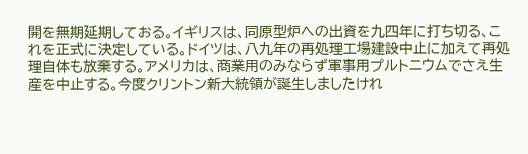開を無期延期しておる。イギリスは、同原型炉への出資を九四年に打ち切る、これを正式に決定している。ドイツは、八九年の再処理工場建設中止に加えて再処理自体も放棄する。アメリカは、商業用のみならず軍事用プルトニウムでさえ生産を中止する。今度クリントン新大統領が誕生しましたけれ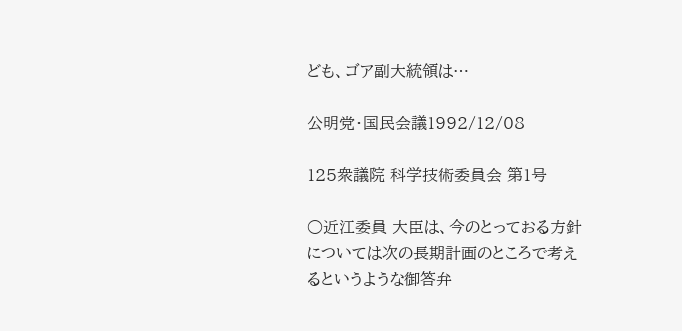ども、ゴア副大統領は…

公明党・国民会議1992/12/08

125衆議院 科学技術委員会 第1号

○近江委員 大臣は、今のとっておる方針については次の長期計画のところで考えるというような御答弁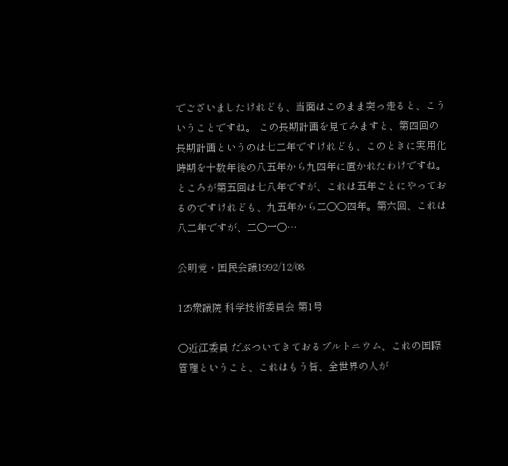でございましたけれども、当面はこのまま突っ走ると、こういうことですね。 この長期計画を見てみますと、第四回の長期計画というのは七二年ですけれども、このときに実用化時期を十数年後の八五年から九四年に置かれたわけですね。ところが第五回は七八年ですが、これは五年ごとにやっておるのですけれども、九五年から二〇〇四年。第六回、これは八二年ですが、二〇一〇…

公明党・国民会議1992/12/08

125衆議院 科学技術委員会 第1号

○近江委員 だぶついてきておるプルトニウム、これの国際管理ということ、これはもう皆、全世界の人が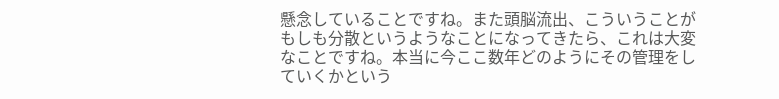懸念していることですね。また頭脳流出、こういうことがもしも分散というようなことになってきたら、これは大変なことですね。本当に今ここ数年どのようにその管理をしていくかという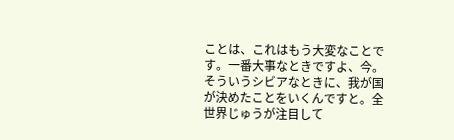ことは、これはもう大変なことです。一番大事なときですよ、今。そういうシビアなときに、我が国が決めたことをいくんですと。全世界じゅうが注目して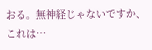おる。無神経じゃないですか、これは…